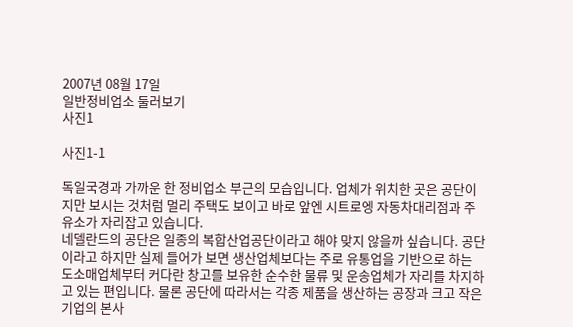2007년 08월 17일
일반정비업소 둘러보기
사진1

사진1-1

독일국경과 가까운 한 정비업소 부근의 모습입니다. 업체가 위치한 곳은 공단이지만 보시는 것처럼 멀리 주택도 보이고 바로 앞엔 시트로엥 자동차대리점과 주유소가 자리잡고 있습니다.
네델란드의 공단은 일종의 복합산업공단이라고 해야 맞지 않을까 싶습니다. 공단이라고 하지만 실제 들어가 보면 생산업체보다는 주로 유통업을 기반으로 하는 도소매업체부터 커다란 창고를 보유한 순수한 물류 및 운송업체가 자리를 차지하고 있는 편입니다. 물론 공단에 따라서는 각종 제품을 생산하는 공장과 크고 작은 기업의 본사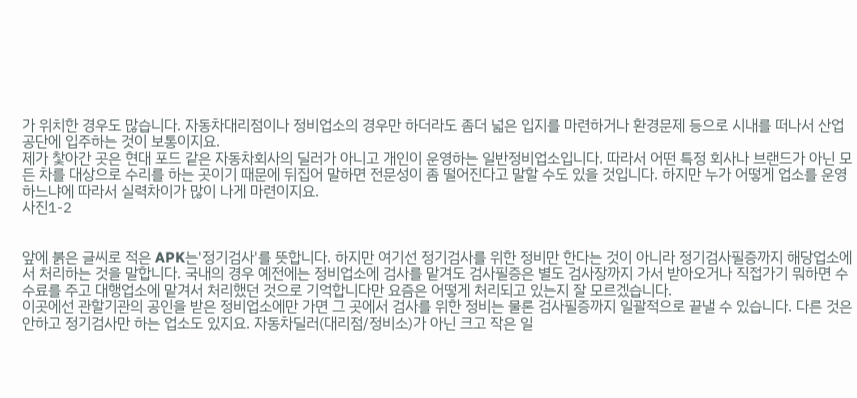가 위치한 경우도 많습니다. 자동차대리점이나 정비업소의 경우만 하더라도 좀더 넓은 입지를 마련하거나 환경문제 등으로 시내를 떠나서 산업공단에 입주하는 것이 보통이지요.
제가 찿아간 곳은 현대 포드 같은 자동차회사의 딜러가 아니고 개인이 운영하는 일반정비업소입니다. 따라서 어떤 특정 회사나 브랜드가 아닌 모든 차를 대상으로 수리를 하는 곳이기 때문에 뒤집어 말하면 전문성이 좀 떨어진다고 말할 수도 있을 것입니다. 하지만 누가 어떻게 업소를 운영하느냐에 따라서 실력차이가 많이 나게 마련이지요.
사진1-2


앞에 붉은 글씨로 적은 APK는'정기검사'를 뜻합니다. 하지만 여기선 정기검사를 위한 정비만 한다는 것이 아니라 정기검사필증까지 해당업소에서 처리하는 것을 말합니다. 국내의 경우 예전에는 정비업소에 검사를 맡겨도 검사필증은 별도 검사장까지 가서 받아오거나 직접가기 뭐하면 수수료를 주고 대행업소에 맡겨서 처리했던 것으로 기억합니다만 요즘은 어떻게 처리되고 있는지 잘 모르겠습니다.
이곳에선 관할기관의 공인을 받은 정비업소에만 가면 그 곳에서 검사를 위한 정비는 물론 검사필증까지 일괄적으로 끝낼 수 있습니다. 다른 것은 안하고 정기검사만 하는 업소도 있지요. 자동차딜러(대리점/정비소)가 아닌 크고 작은 일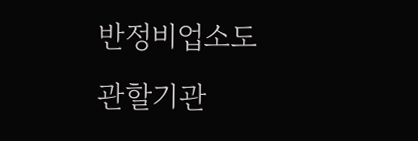반정비업소도 관할기관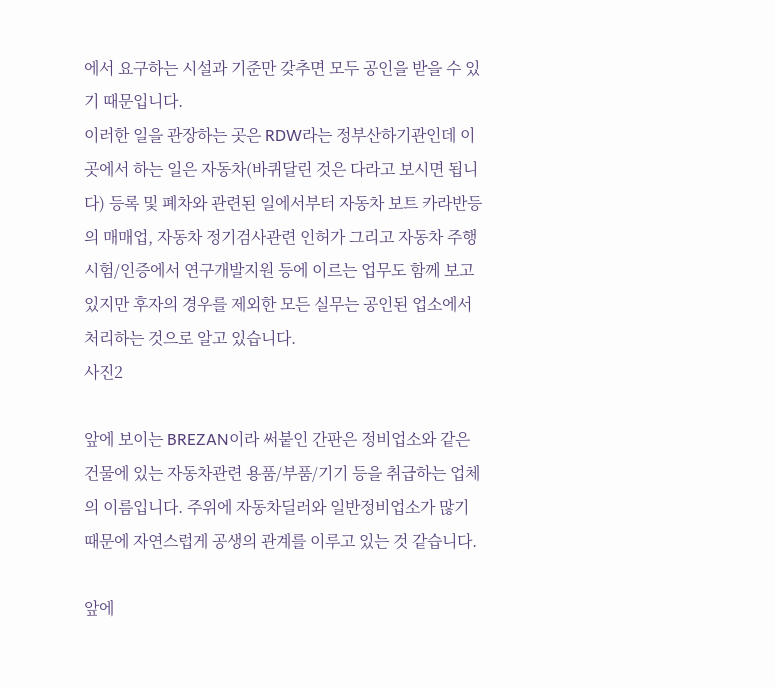에서 요구하는 시설과 기준만 갖추면 모두 공인을 받을 수 있기 때문입니다.
이러한 일을 관장하는 곳은 RDW라는 정부산하기관인데 이곳에서 하는 일은 자동차(바퀴달린 것은 다라고 보시면 됩니다) 등록 및 폐차와 관련된 일에서부터 자동차 보트 카라반등의 매매업, 자동차 정기검사관련 인허가 그리고 자동차 주행시험/인증에서 연구개발지원 등에 이르는 업무도 함께 보고 있지만 후자의 경우를 제외한 모든 실무는 공인된 업소에서 처리하는 것으로 알고 있습니다.
사진2

앞에 보이는 BREZAN이라 써붙인 간판은 정비업소와 같은 건물에 있는 자동차관련 용품/부품/기기 등을 취급하는 업체의 이름입니다. 주위에 자동차딜러와 일반정비업소가 많기 때문에 자연스럽게 공생의 관계를 이루고 있는 것 같습니다.

앞에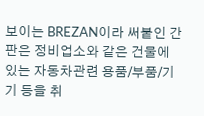보이는 BREZAN이라 써붙인 간판은 정비업소와 같은 건물에 있는 자동차관련 용품/부품/기기 등을 취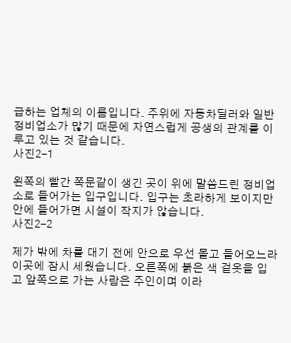급하는 업체의 이름입니다. 주위에 자동차딜러와 일반정비업소가 많기 때문에 자연스럽게 공생의 관계를 이루고 있는 것 같습니다.
사진2-1

왼쪽의 빨간 쪽문같이 생긴 곳이 위에 말씀드린 정비업소로 들어가는 입구입니다. 입구는 초라하게 보이지만 안에 들어가면 시설이 작지가 않습니다.
사진2-2

제가 밖에 차를 대기 전에 안으로 우선 몰고 들어오느라 이곳에 잠시 세웠습니다. 오른쪽에 붉은 색 겉옷을 입고 앞쪽으로 가는 사람은 주인이며 이라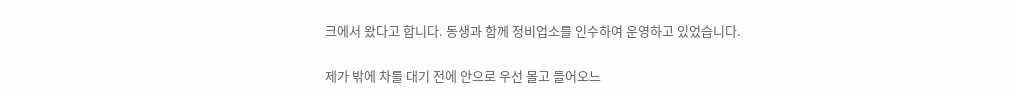크에서 왔다고 합니다. 동생과 함께 정비업소를 인수하여 운영하고 있었습니다.

제가 밖에 차를 대기 전에 안으로 우선 몰고 들어오느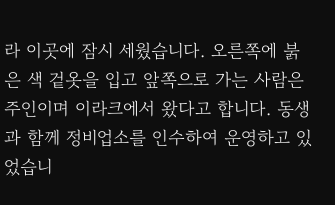라 이곳에 잠시 세웠습니다. 오른쪽에 붉은 색 겉옷을 입고 앞쪽으로 가는 사람은 주인이며 이라크에서 왔다고 합니다. 동생과 함께 정비업소를 인수하여 운영하고 있었습니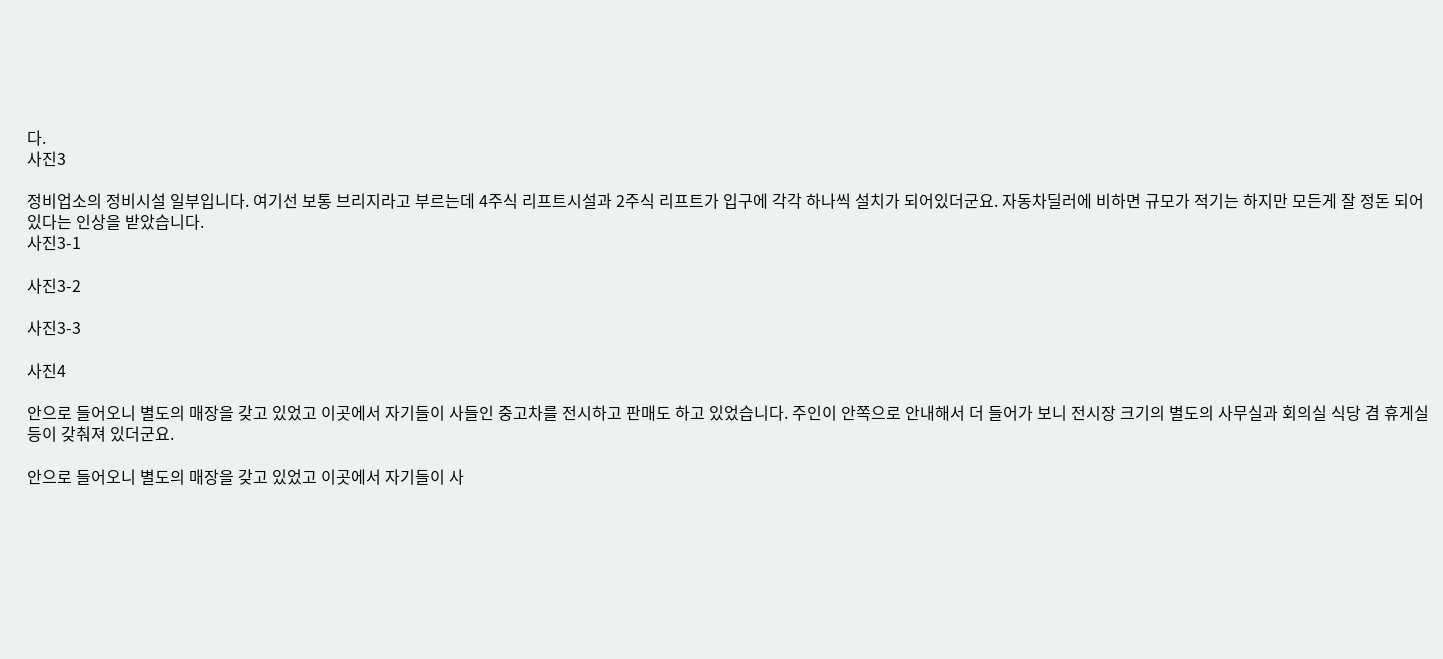다.
사진3

정비업소의 정비시설 일부입니다. 여기선 보통 브리지라고 부르는데 4주식 리프트시설과 2주식 리프트가 입구에 각각 하나씩 설치가 되어있더군요. 자동차딜러에 비하면 규모가 적기는 하지만 모든게 잘 정돈 되어있다는 인상을 받았습니다.
사진3-1

사진3-2

사진3-3

사진4

안으로 들어오니 별도의 매장을 갖고 있었고 이곳에서 자기들이 사들인 중고차를 전시하고 판매도 하고 있었습니다. 주인이 안쪽으로 안내해서 더 들어가 보니 전시장 크기의 별도의 사무실과 회의실 식당 겸 휴게실 등이 갖춰져 있더군요.

안으로 들어오니 별도의 매장을 갖고 있었고 이곳에서 자기들이 사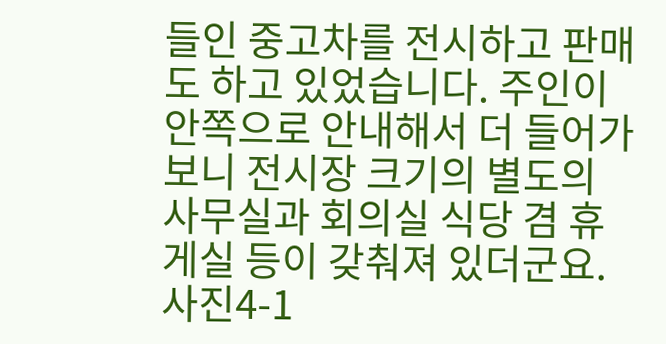들인 중고차를 전시하고 판매도 하고 있었습니다. 주인이 안쪽으로 안내해서 더 들어가 보니 전시장 크기의 별도의 사무실과 회의실 식당 겸 휴게실 등이 갖춰져 있더군요.
사진4-1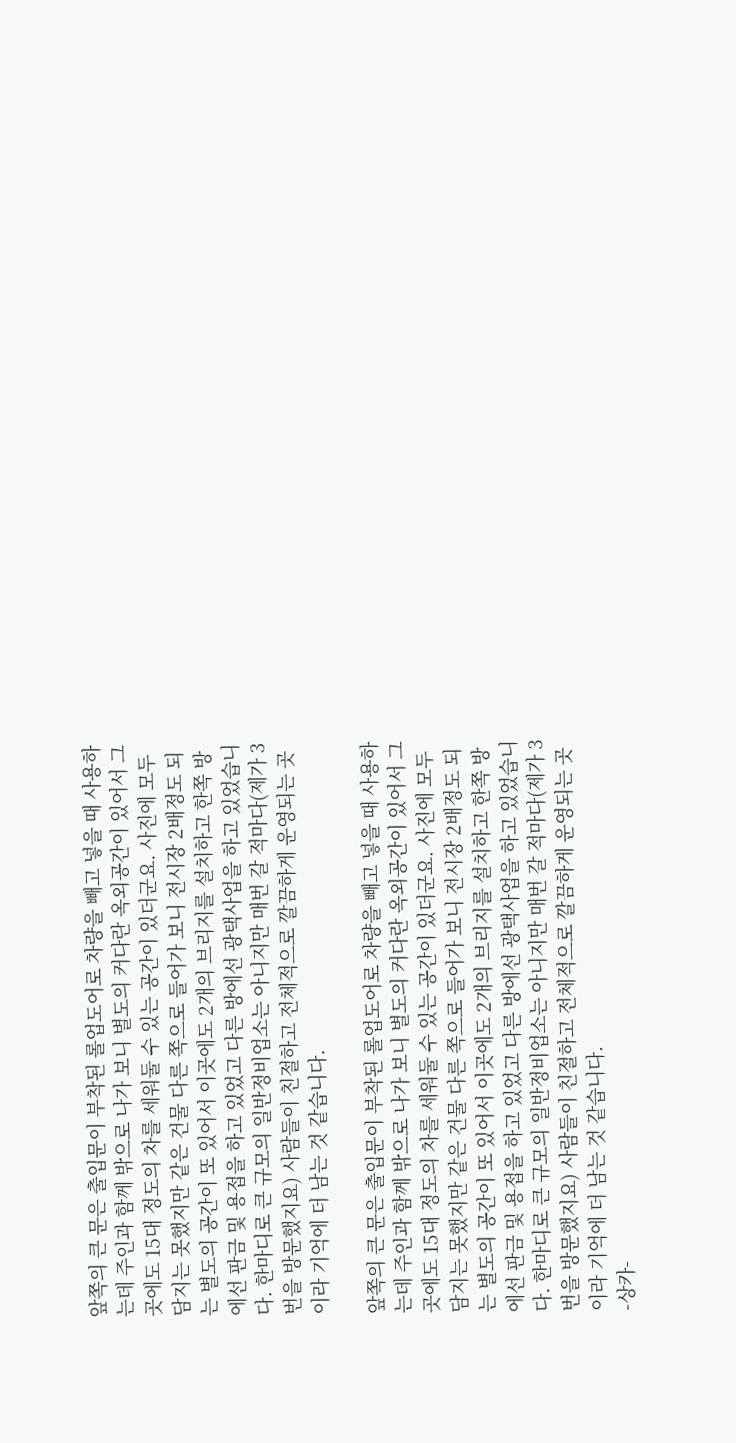앞쪽의 큰 문은 출입문이 부착된 롤업도어로 차량을 빼고 넣을 때 사용하는데 주인과 함께 밖으로 나가 보니 별도의 커다란 옥외공간이 있어서 그곳에도 15대 정도의 차를 세워둘 수 있는 공간이 있더군요. 사진에 모두 담지는 못했지만 같은 건물 다른 쪽으로 들어가 보니 전시장 2배정도 되는 별도의 공간이 또 있어서 이곳에도 2개의 브리지를 설치하고 한쪽 방에선 판금 및 용접을 하고 있었고 다른 방에선 광택사업을 하고 있었습니다. 한마디로 큰 규모의 일반정비업소는 아니지만 매번 갈 적마다(제가 3번을 방문했지요) 사람들이 친절하고 전체적으로 깔끔하게 운영되는 곳이라 기억에 더 남는 것 같습니다.

앞쪽의 큰 문은 출입문이 부착된 롤업도어로 차량을 빼고 넣을 때 사용하는데 주인과 함께 밖으로 나가 보니 별도의 커다란 옥외공간이 있어서 그곳에도 15대 정도의 차를 세워둘 수 있는 공간이 있더군요. 사진에 모두 담지는 못했지만 같은 건물 다른 쪽으로 들어가 보니 전시장 2배정도 되는 별도의 공간이 또 있어서 이곳에도 2개의 브리지를 설치하고 한쪽 방에선 판금 및 용접을 하고 있었고 다른 방에선 광택사업을 하고 있었습니다. 한마디로 큰 규모의 일반정비업소는 아니지만 매번 갈 적마다(제가 3번을 방문했지요) 사람들이 친절하고 전체적으로 깔끔하게 운영되는 곳이라 기억에 더 남는 것 같습니다.
-상카-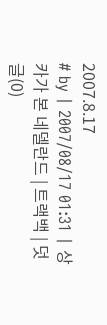2007.8.17
# by | 2007/08/17 01:31 | 상카가 본 네델란드 | 트랙백 | 덧글(0)